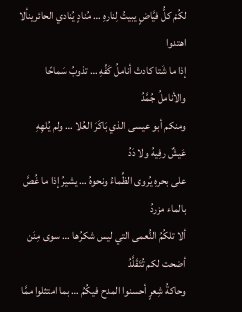لكُمْ كلُّ فيَّاضٍ يبيتُ لِنارهِ … مُنادٍ يُنادي الحائرينألا اهتدوا
إذا ما شَتا كادتْ أناملُ كَفِّهِ … تذوبُ سَماحًا والأناملُ جُمَّدُ
ومنكم أبو عيسى الذي بَاكَرَ العُلا … ولم يُلهِهِ عَيشٌ رفِيهُ ولا دَدُ
على بحرهِ يُروى الظِّماءُ ونحوهُ … يشيرُ إذا ما غُصَّ بالماء مزردُ
ألا تلكُمُ النُّعمى التي ليس شكرُها … سوى مِنَن أضحت لكم تُتَقَلَّدُ
وحاكةُ شِعرٍ أحسنوا المدح فيكُمُ … بما امتثلوا ممَّا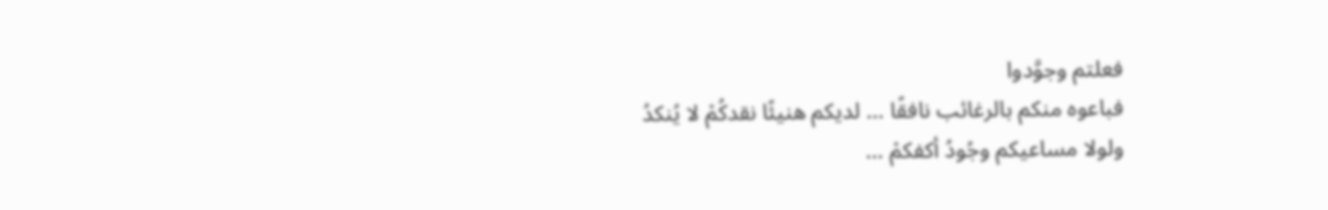فعلتم وجوَّدوا
فباعوه منكم بالرغائب نافقًا … لديكم هنيئًا نقدكُمْ لا يُنكدُ
ولولا مساعيكم وجُودُ أكفكمْ …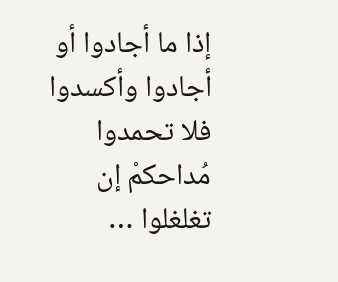إذا ما أجادوا أو أجادوا وأكسدوا
فلا تحمدوا مُداحكمْ إن تغلغلوا …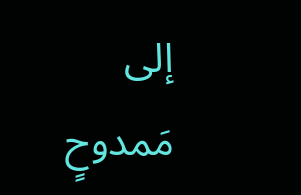إلى مَمدوحٍ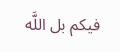فيكم بل اللَّه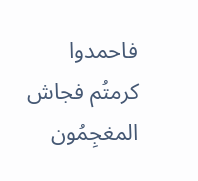فاحمدوا
كرمتُم فجاش المغجِمُون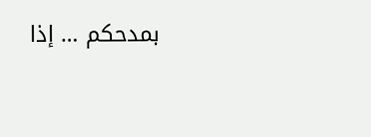بمدحكم … إذا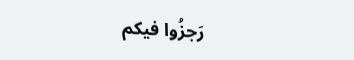رَجزُوا فيكم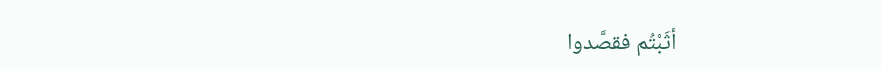أثَبْتُم فقصَّدوا